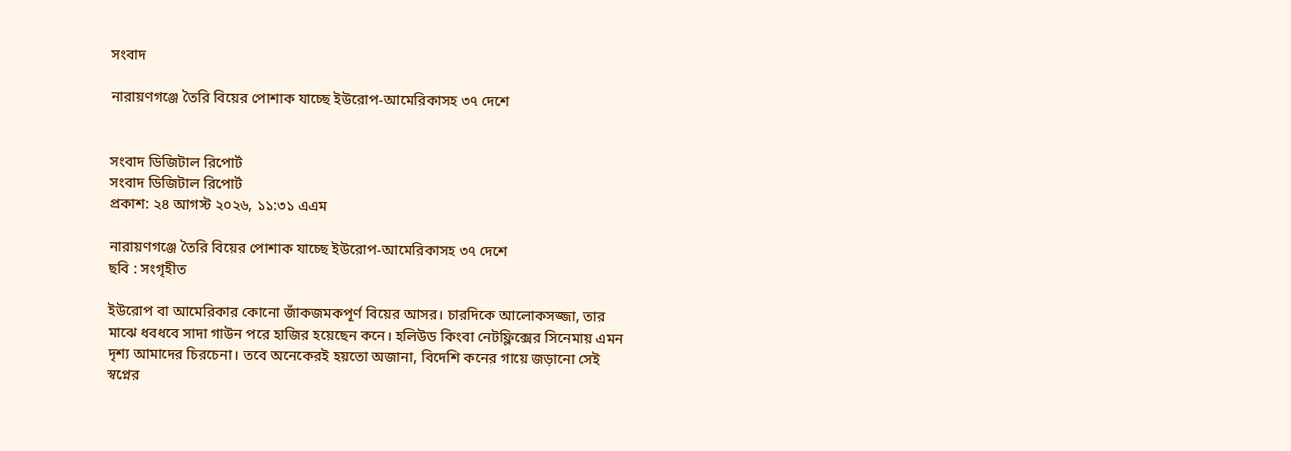সংবাদ

নারায়ণগঞ্জে তৈরি বিয়ের পোশাক যাচ্ছে ইউরোপ-আমেরিকাসহ ৩৭ দেশে


সংবাদ ডিজিটাল রিপোর্ট
সংবাদ ডিজিটাল রিপোর্ট
প্রকাশ: ২৪ আগস্ট ২০২৬, ১১:৩১ এএম

নারায়ণগঞ্জে তৈরি বিয়ের পোশাক যাচ্ছে ইউরোপ-আমেরিকাসহ ৩৭ দেশে
ছবি : সংগৃহীত

ইউরোপ বা আমেরিকার কোনো জাঁকজমকপূর্ণ বিয়ের আসর। চারদিকে আলোকসজ্জা, তার মাঝে ধবধবে সাদা গাউন পরে হাজির হয়েছেন কনে। হলিউড কিংবা নেটফ্লিক্সের সিনেমায় এমন দৃশ্য আমাদের চিরচেনা। তবে অনেকেরই হয়তো অজানা, বিদেশি কনের গায়ে জড়ানো সেই স্বপ্নের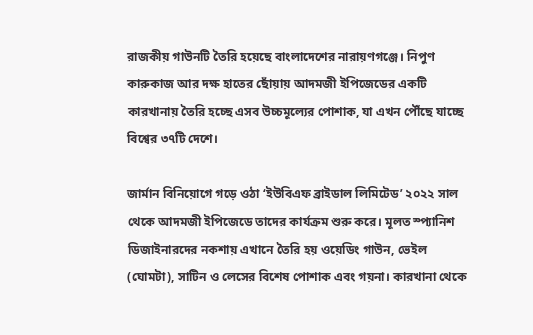রাজকীয় গাউনটি তৈরি হয়েছে বাংলাদেশের নারায়ণগঞ্জে। নিপুণ কারুকাজ আর দক্ষ হাতের ছোঁয়ায় আদমজী ইপিজেডের একটি কারখানায় তৈরি হচ্ছে এসব উচ্চমূল্যের পোশাক, যা এখন পৌঁছে যাচ্ছে বিশ্বের ৩৭টি দেশে।

জার্মান বিনিয়োগে গড়ে ওঠা ‘ইউবিএফ ব্রাইডাল লিমিটেড’ ২০২২ সাল থেকে আদমজী ইপিজেডে তাদের কার্যক্রম শুরু করে। মূলত স্প্যানিশ ডিজাইনারদের নকশায় এখানে তৈরি হয় ওয়েডিং গাউন, ভেইল (ঘোমটা), সাটিন ও লেসের বিশেষ পোশাক এবং গয়না। কারখানা থেকে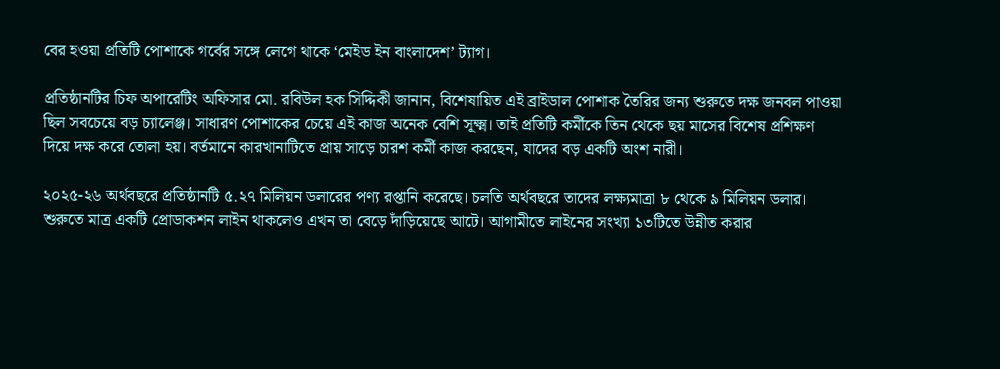বের হওয়া প্রতিটি পোশাকে গর্বের সঙ্গে লেগে থাকে ‘মেইড ইন বাংলাদেশ’ ট্যাগ।

প্রতিষ্ঠানটির চিফ অপারেটিং অফিসার মো. রবিউল হক সিদ্দিকী জানান, বিশেষায়িত এই ব্রাইডাল পোশাক তৈরির জন্য শুরুতে দক্ষ জনবল পাওয়া ছিল সবচেয়ে বড় চ্যালেঞ্জ। সাধারণ পোশাকের চেয়ে এই কাজ অনেক বেশি সূক্ষ্ম। তাই প্রতিটি কর্মীকে তিন থেকে ছয় মাসের বিশেষ প্রশিক্ষণ দিয়ে দক্ষ করে তোলা হয়। বর্তমানে কারখানাটিতে প্রায় সাড়ে চারশ কর্মী কাজ করছেন, যাদের বড় একটি অংশ নারী।

২০২৫-২৬ অর্থবছরে প্রতিষ্ঠানটি ৫.২৭ মিলিয়ন ডলারের পণ্য রপ্তানি করেছে। চলতি অর্থবছরে তাদের লক্ষ্যমাত্রা ৮ থেকে ৯ মিলিয়ন ডলার। শুরুতে মাত্র একটি প্রোডাকশন লাইন থাকলেও এখন তা বেড়ে দাঁড়িয়েছে আটে। আগামীতে লাইনের সংখ্যা ১৩টিতে উন্নীত করার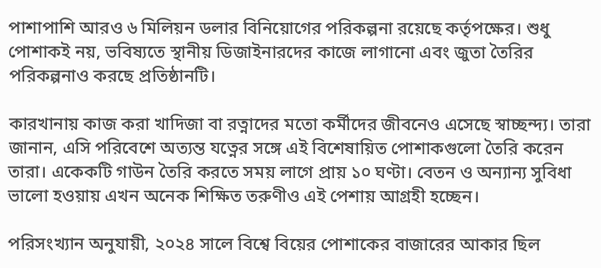পাশাপাশি আরও ৬ মিলিয়ন ডলার বিনিয়োগের পরিকল্পনা রয়েছে কর্তৃপক্ষের। শুধু পোশাকই নয়, ভবিষ্যতে স্থানীয় ডিজাইনারদের কাজে লাগানো এবং জুতা তৈরির পরিকল্পনাও করছে প্রতিষ্ঠানটি।

কারখানায় কাজ করা খাদিজা বা রত্নাদের মতো কর্মীদের জীবনেও এসেছে স্বাচ্ছন্দ্য। তারা জানান, এসি পরিবেশে অত্যন্ত যত্নের সঙ্গে এই বিশেষায়িত পোশাকগুলো তৈরি করেন তারা। একেকটি গাউন তৈরি করতে সময় লাগে প্রায় ১০ ঘণ্টা। বেতন ও অন্যান্য সুবিধা ভালো হওয়ায় এখন অনেক শিক্ষিত তরুণীও এই পেশায় আগ্রহী হচ্ছেন।

পরিসংখ্যান অনুযায়ী, ২০২৪ সালে বিশ্বে বিয়ের পোশাকের বাজারের আকার ছিল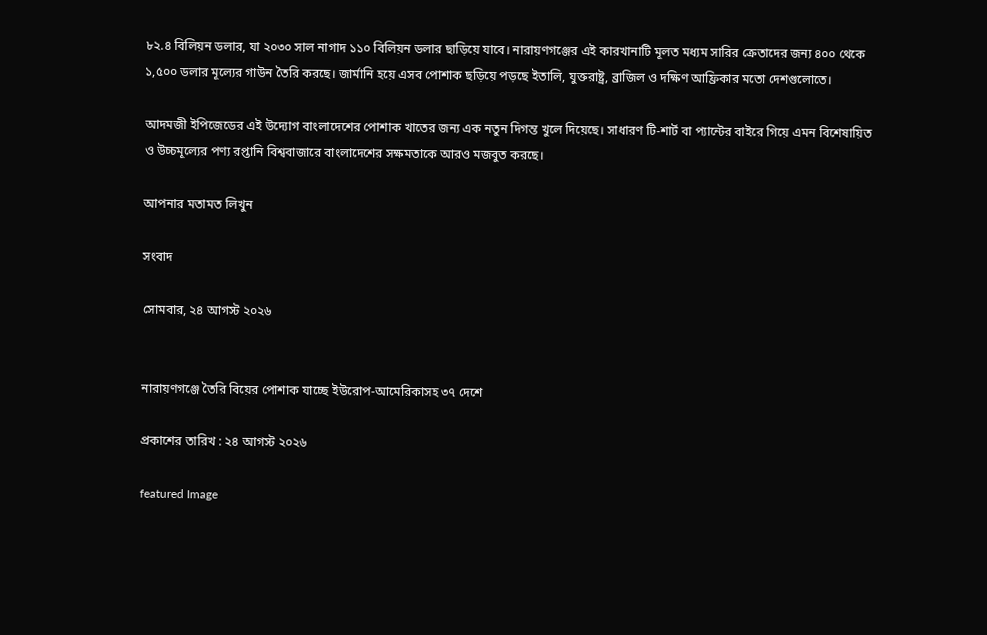৮২.৪ বিলিয়ন ডলার, যা ২০৩০ সাল নাগাদ ১১০ বিলিয়ন ডলার ছাড়িয়ে যাবে। নারায়ণগঞ্জের এই কারখানাটি মূলত মধ্যম সারির ক্রেতাদের জন্য ৪০০ থেকে ১,৫০০ ডলার মূল্যের গাউন তৈরি করছে। জার্মানি হয়ে এসব পোশাক ছড়িয়ে পড়ছে ইতালি, যুক্তরাষ্ট্র, ব্রাজিল ও দক্ষিণ আফ্রিকার মতো দেশগুলোতে।

আদমজী ইপিজেডের এই উদ্যোগ বাংলাদেশের পোশাক খাতের জন্য এক নতুন দিগন্ত খুলে দিয়েছে। সাধারণ টি-শার্ট বা প্যান্টের বাইরে গিয়ে এমন বিশেষায়িত ও উচ্চমূল্যের পণ্য রপ্তানি বিশ্ববাজারে বাংলাদেশের সক্ষমতাকে আরও মজবুত করছে।

আপনার মতামত লিখুন

সংবাদ

সোমবার, ২৪ আগস্ট ২০২৬


নারায়ণগঞ্জে তৈরি বিয়ের পোশাক যাচ্ছে ইউরোপ-আমেরিকাসহ ৩৭ দেশে

প্রকাশের তারিখ : ২৪ আগস্ট ২০২৬

featured Image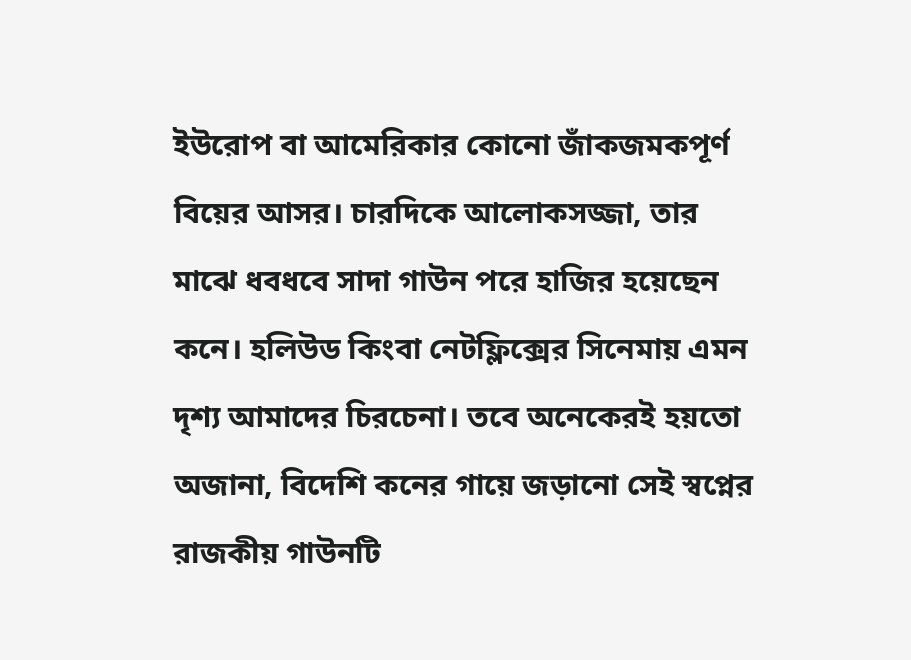ইউরোপ বা আমেরিকার কোনো জাঁকজমকপূর্ণ বিয়ের আসর। চারদিকে আলোকসজ্জা, তার মাঝে ধবধবে সাদা গাউন পরে হাজির হয়েছেন কনে। হলিউড কিংবা নেটফ্লিক্সের সিনেমায় এমন দৃশ্য আমাদের চিরচেনা। তবে অনেকেরই হয়তো অজানা, বিদেশি কনের গায়ে জড়ানো সেই স্বপ্নের রাজকীয় গাউনটি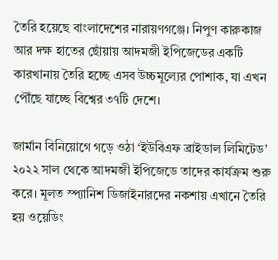তৈরি হয়েছে বাংলাদেশের নারায়ণগঞ্জে। নিপুণ কারুকাজ আর দক্ষ হাতের ছোঁয়ায় আদমজী ইপিজেডের একটি কারখানায় তৈরি হচ্ছে এসব উচ্চমূল্যের পোশাক, যা এখন পৌঁছে যাচ্ছে বিশ্বের ৩৭টি দেশে।

জার্মান বিনিয়োগে গড়ে ওঠা ‘ইউবিএফ ব্রাইডাল লিমিটেড’ ২০২২ সাল থেকে আদমজী ইপিজেডে তাদের কার্যক্রম শুরু করে। মূলত স্প্যানিশ ডিজাইনারদের নকশায় এখানে তৈরি হয় ওয়েডিং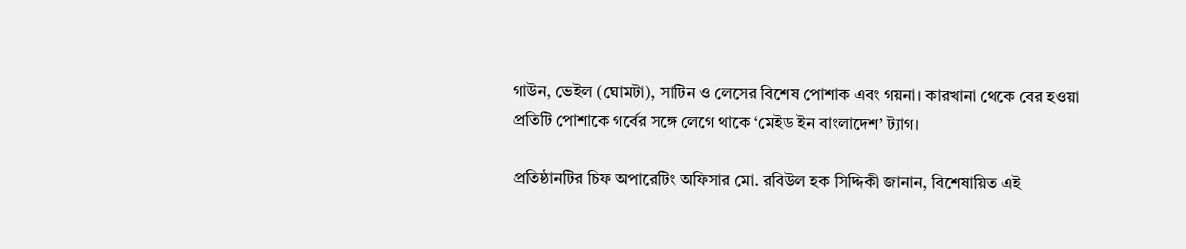গাউন, ভেইল (ঘোমটা), সাটিন ও লেসের বিশেষ পোশাক এবং গয়না। কারখানা থেকে বের হওয়া প্রতিটি পোশাকে গর্বের সঙ্গে লেগে থাকে ‘মেইড ইন বাংলাদেশ’ ট্যাগ।

প্রতিষ্ঠানটির চিফ অপারেটিং অফিসার মো. রবিউল হক সিদ্দিকী জানান, বিশেষায়িত এই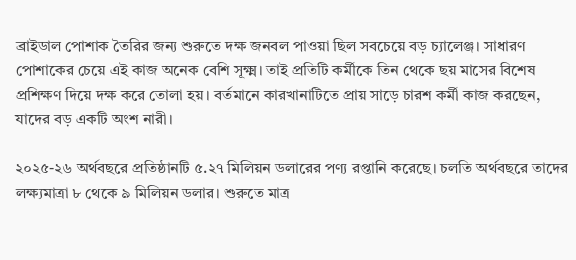ব্রাইডাল পোশাক তৈরির জন্য শুরুতে দক্ষ জনবল পাওয়া ছিল সবচেয়ে বড় চ্যালেঞ্জ। সাধারণ পোশাকের চেয়ে এই কাজ অনেক বেশি সূক্ষ্ম। তাই প্রতিটি কর্মীকে তিন থেকে ছয় মাসের বিশেষ প্রশিক্ষণ দিয়ে দক্ষ করে তোলা হয়। বর্তমানে কারখানাটিতে প্রায় সাড়ে চারশ কর্মী কাজ করছেন, যাদের বড় একটি অংশ নারী।

২০২৫-২৬ অর্থবছরে প্রতিষ্ঠানটি ৫.২৭ মিলিয়ন ডলারের পণ্য রপ্তানি করেছে। চলতি অর্থবছরে তাদের লক্ষ্যমাত্রা ৮ থেকে ৯ মিলিয়ন ডলার। শুরুতে মাত্র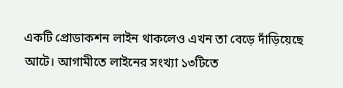একটি প্রোডাকশন লাইন থাকলেও এখন তা বেড়ে দাঁড়িয়েছে আটে। আগামীতে লাইনের সংখ্যা ১৩টিতে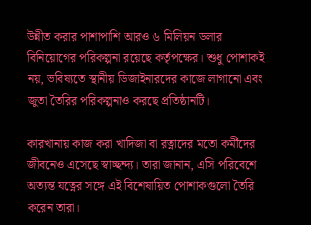উন্নীত করার পাশাপাশি আরও ৬ মিলিয়ন ডলার বিনিয়োগের পরিকল্পনা রয়েছে কর্তৃপক্ষের। শুধু পোশাকই নয়, ভবিষ্যতে স্থানীয় ডিজাইনারদের কাজে লাগানো এবং জুতা তৈরির পরিকল্পনাও করছে প্রতিষ্ঠানটি।

কারখানায় কাজ করা খাদিজা বা রত্নাদের মতো কর্মীদের জীবনেও এসেছে স্বাচ্ছন্দ্য। তারা জানান, এসি পরিবেশে অত্যন্ত যত্নের সঙ্গে এই বিশেষায়িত পোশাকগুলো তৈরি করেন তারা।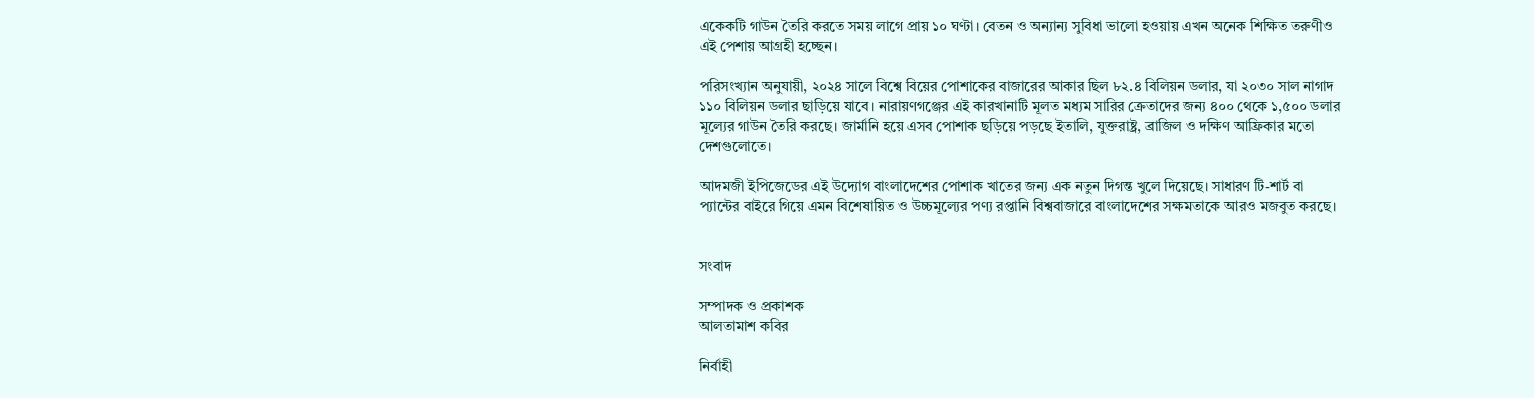একেকটি গাউন তৈরি করতে সময় লাগে প্রায় ১০ ঘণ্টা। বেতন ও অন্যান্য সুবিধা ভালো হওয়ায় এখন অনেক শিক্ষিত তরুণীও এই পেশায় আগ্রহী হচ্ছেন।

পরিসংখ্যান অনুযায়ী, ২০২৪ সালে বিশ্বে বিয়ের পোশাকের বাজারের আকার ছিল ৮২.৪ বিলিয়ন ডলার, যা ২০৩০ সাল নাগাদ ১১০ বিলিয়ন ডলার ছাড়িয়ে যাবে। নারায়ণগঞ্জের এই কারখানাটি মূলত মধ্যম সারির ক্রেতাদের জন্য ৪০০ থেকে ১,৫০০ ডলার মূল্যের গাউন তৈরি করছে। জার্মানি হয়ে এসব পোশাক ছড়িয়ে পড়ছে ইতালি, যুক্তরাষ্ট্র, ব্রাজিল ও দক্ষিণ আফ্রিকার মতো দেশগুলোতে।

আদমজী ইপিজেডের এই উদ্যোগ বাংলাদেশের পোশাক খাতের জন্য এক নতুন দিগন্ত খুলে দিয়েছে। সাধারণ টি-শার্ট বা প্যান্টের বাইরে গিয়ে এমন বিশেষায়িত ও উচ্চমূল্যের পণ্য রপ্তানি বিশ্ববাজারে বাংলাদেশের সক্ষমতাকে আরও মজবুত করছে।


সংবাদ

সম্পাদক ও প্রকাশক
আলতামাশ কবির

নির্বাহী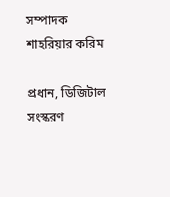সম্পাদক
শাহরিয়ার করিম

প্রধান, ডিজিটাল সংস্করণ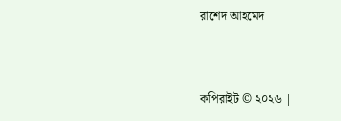রাশেদ আহমেদ


কপিরাইট © ২০২৬ |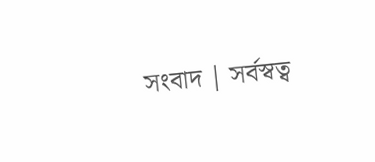সংবাদ | সর্বস্বত্ব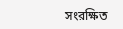সংরক্ষিত